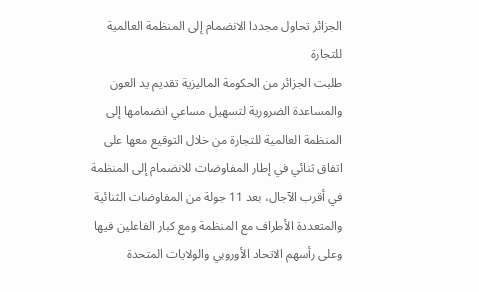الجزائر تحاول مجددا الانضمام إلى المنظمة العالمية للتجارة
طلبت الجزائر من الحكومة الماليزية تقديم يد العون والمساعدة الضرورية لتسهيل مساعي انضمامها إلى المنظمة العالمية للتجارة من خلال التوقيع معها على اتفاق ثنائي في إطار المفاوضات للانضمام إلى المنظمة في أقرب الآجال، بعد 11 جولة من المفاوضات الثنائية والمتعددة الأطراف مع المنظمة ومع كبار الفاعلين فيها وعلى رأسهم الاتحاد الأوروبي والولايات المتحدة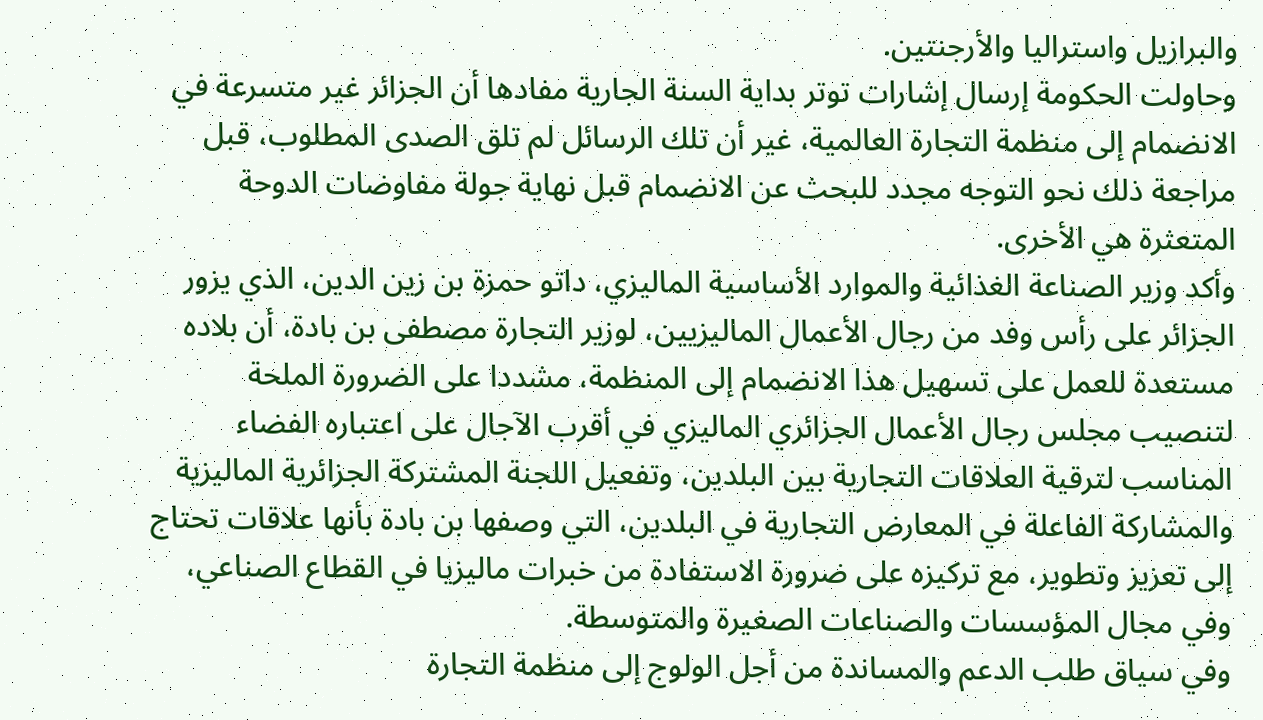والبرازيل واستراليا والأرجنتين.
وحاولت الحكومة إرسال إشارات توتر بداية السنة الجارية مفادها أن الجزائر غير متسرعة في الانضمام إلى منظمة التجارة العالمية، غير أن تلك الرسائل لم تلق الصدى المطلوب، قبل مراجعة ذلك نحو التوجه مجدد للبحث عن الانضمام قبل نهاية جولة مفاوضات الدوحة المتعثرة هي الأخرى.
وأكد وزير الصناعة الغذائية والموارد الأساسية الماليزي، داتو حمزة بن زين الدين، الذي يزور الجزائر على رأس وفد من رجال الأعمال الماليزيين، لوزير التجارة مصطفى بن بادة، أن بلاده مستعدة للعمل على تسهيل هذا الانضمام إلى المنظمة، مشددا على الضرورة الملحة لتنصيب مجلس رجال الأعمال الجزائري الماليزي في أقرب الآجال على اعتباره الفضاء المناسب لترقية العلاقات التجارية بين البلدين، وتفعيل اللجنة المشتركة الجزائرية الماليزية والمشاركة الفاعلة في المعارض التجارية في البلدين، التي وصفها بن بادة بأنها علاقات تحتاج إلى تعزيز وتطوير، مع تركيزه على ضرورة الاستفادة من خبرات ماليزيا في القطاع الصناعي، وفي مجال المؤسسات والصناعات الصغيرة والمتوسطة.
وفي سياق طلب الدعم والمساندة من أجل الولوج إلى منظمة التجارة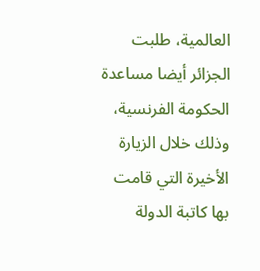العالمية، طلبت الجزائر أيضا مساعدة الحكومة الفرنسية، وذلك خلال الزيارة الأخيرة التي قامت بها كاتبة الدولة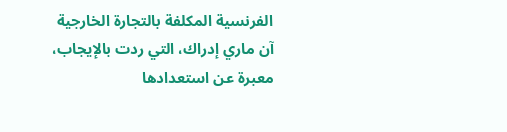الفرنسية المكلفة بالتجارة الخارجية آن ماري إدراك، التي ردت بالإيجاب، معبرة عن استعدادها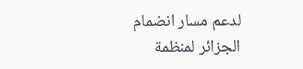لدعم مسار انضمام الجزائر لمنظمة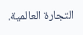التجارة العالمية.